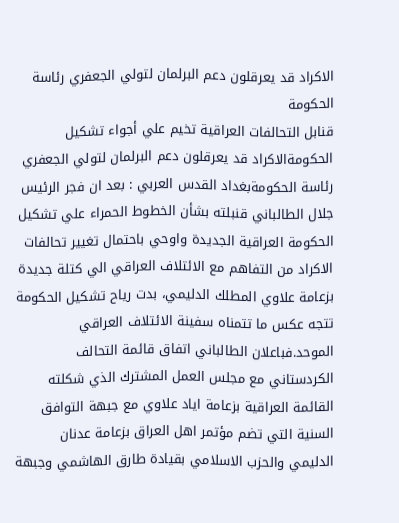الاكراد قد يعرقلون دعم البرلمان لتولي الجعفري رئاسة الحكومة
قنابل التحالفات العراقية تخيم علي أجواء تشكيل الحكومةالاكراد قد يعرقلون دعم البرلمان لتولي الجعفري رئاسة الحكومةبغداد القدس العربي : بعد ان فجر الرئيس جلال الطالباني قنبلته بشأن الخطوط الحمراء علي تشكيل الحكومة العراقية الجديدة واوحي باحتمال تغيير تحالفات الاكراد من التفاهم مع الائتلاف العراقي الي كتلة جديدة بزعامة علاوي المطلك الدليمي، بدت رياح تشكيل الحكومة تتجه عكس ما تتمناه سفينة الائتلاف العراقي الموحد.فباعلان الطالباني اتفاق قائمة التحالف الكردستاني مع مجلس العمل المشترك الذي شكلته القائمة العراقية بزعامة اياد علاوي مع جبهة التوافق السنية التي تضم مؤتمر اهل العراق بزعامة عدنان الدليمي والحزب الاسلامي بقيادة طارق الهاشمي وجبهة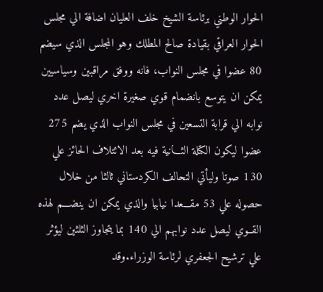الحوار الوطني برئاسة الشيخ خلف العليان اضافة الي مجلس الحوار العراقي بقيادة صالح المطلك وهو المجلس الذي سيضم 80 عضوا في مجلس النواب، فانه ووفق مراقبين وسياسيين يمكن ان يتوسع بانضمام قوي صغيرة اخري ليصل عدد نوابه الي قرابة التسعين في مجلس النواب الذي يضم 275 عضوا ليكون الكتلة الثـــانية فيه بعد الائتلاف الحائز علي 130 صوتا وليأتي التحالف الكردستاني ثالثا من خلال حصوله علي 53 مقـــعدا نيابيا والذي يمكن ان ينضـــم لهذه القــوي ليصل عدد نوابهم الي 140 بما يتجاوز الثلثين ليؤثر علي ترشيح الجعفري لرئاسة الوزراء.وقد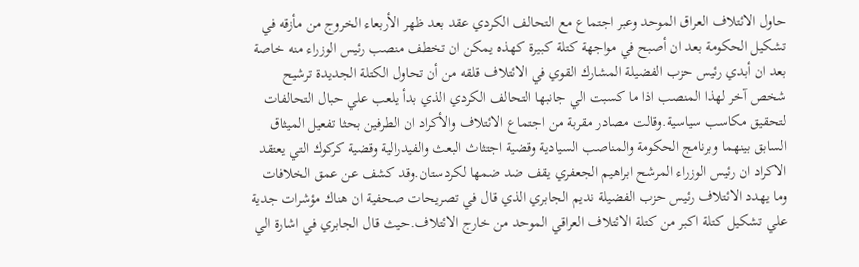حاول الائتلاف العراق الموحد وعبر اجتماع مع التحالف الكردي عقد بعد ظهر الأربعاء الخروج من مأزقه في تشكيل الحكومة بعد ان أصبح في مواجهة كتلة كبيرة كهذه يمكن ان تخطف منصب رئيس الوزراء منه خاصة بعد ان أبدي رئيس حزب الفضيلة المشارك القوي في الائتلاف قلقه من أن تحاول الكتلة الجديدة ترشيح شخص آخر لهذا المنصب اذا ما كسبت الي جانبها التحالف الكردي الذي بدأ يلعب علي حبال التحالفات لتحقيق مكاسب سياسية.وقالت مصادر مقربة من اجتماع الائتلاف والأكراد ان الطرفين بحثا تفعيل الميثاق السابق بينهما وبرنامج الحكومة والمناصب السيادية وقضية اجتثاث البعث والفيدرالية وقضية كركوك التي يعتقد الاكراد ان رئيس الوزراء المرشح ابراهيم الجعفري يقف ضد ضمها لكردستان.وقد كشف عن عمق الخلافات وما يهدد الائتلاف رئيس حزب الفضيلة نديم الجابري الذي قال في تصريحات صحفية ان هناك مؤشرات جدية علي تشكيل كتلة اكبر من كتلة الائتلاف العراقي الموحد من خارج الائتلاف.حيث قال الجابري في اشارة الي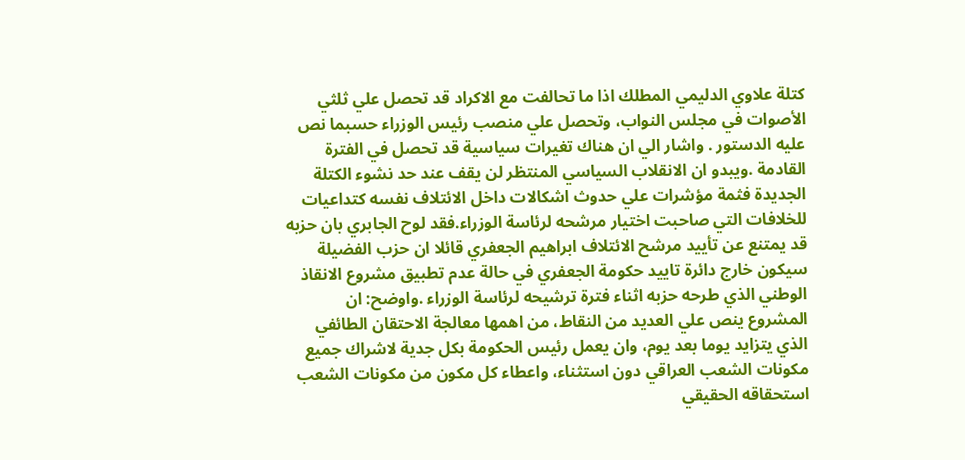كتلة علاوي الدليمي المطلك اذا ما تحالفت مع الاكراد قد تحصل علي ثلثي الأصوات في مجلس النواب، وتحصل علي منصب رئيس الوزراء حسبما نص عليه الدستور . واشار الي ان هناك تغيرات سياسية قد تحصل في الفترة القادمة .ويبدو ان الانقلاب السياسي المنتظر لن يقف عند حد نشوء الكتلة الجديدة فثمة مؤشرات علي حدوث اشكالات داخل الائتلاف نفسه كتداعيات للخلافات التي صاحبت اختيار مرشحه لرئاسة الوزراء.فقد لوح الجابري بان حزبه قد يمتنع عن تأييد مرشح الائتلاف ابراهيم الجعفري قائلا ان حزب الفضيلة سيكون خارج دائرة تاييد حكومة الجعفري في حالة عدم تطبيق مشروع الانقاذ الوطني الذي طرحه حزبه اثناء فترة ترشيحه لرئاسة الوزراء .واوضح: ان المشروع ينص علي العديد من النقاط، من اهمها معالجة الاحتقان الطائفي الذي يتزايد يوما بعد يوم، وان يعمل رئيس الحكومة بكل جدية لاشراك جميع مكونات الشعب العراقي دون استثناء، واعطاء كل مكون من مكونات الشعب استحقاقه الحقيقي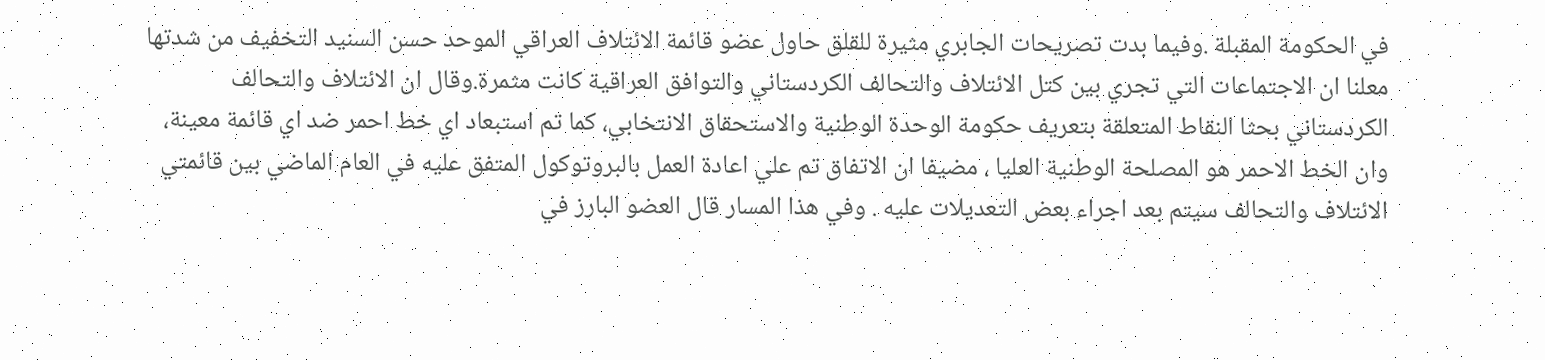في الحكومة المقبلة .وفيما بدت تصريحات الجابري مثيرة للقلق حاول عضو قائمة الائتلاف العراقي الموحد حسن السنيد التخفيف من شدتها معلنا ان الاجتماعات التي تجري بين كتل الائتلاف والتحالف الكردستاني والتوافق العراقية كانت مثمرة.وقال ان الائتلاف والتحالف الكردستاني بحثا النقاط المتعلقة بتعريف حكومة الوحدة الوطنية والاستحقاق الانتخابي، كما تم استبعاد اي خط احمر ضد اي قائمة معينة، وان الخط الاحمر هو المصلحة الوطنية العليا ، مضيفا ان الاتفاق تم علي اعادة العمل بالبروتوكول المتفق عليه في العام الماضي بين قائمتي الائتلاف والتحالف سيتم بعد اجراء بعض التعديلات عليه . وفي هذا المسار قال العضو البارز في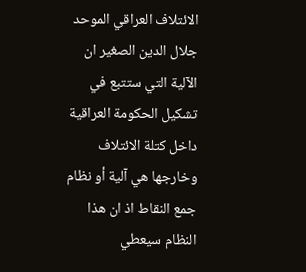الائتلاف العراقي الموحد جلال الدين الصغير ان الآلية التي ستتبع في تشكيل الحكومة العراقية داخل كتلة الائتلاف وخارجها هي آلية أو نظام جمع النقاط اذ ان هذا النظام سيعطي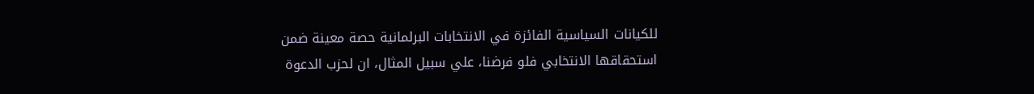للكيانات السياسية الفائزة في الانتخابات البرلمانية حصة معينة ضمن استحقاقها الانتخابي فلو فرضنا، علي سبيل المثال، ان لحزب الدعوة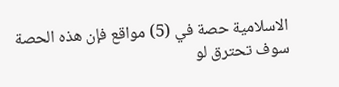الاسلامية حصة في (5) مواقع فإن هذه الحصة سوف تحترق لو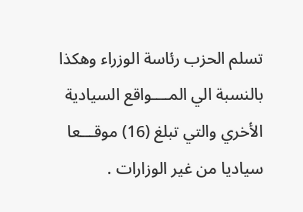تسلم الحزب رئاسة الوزراء وهكذا بالنسبة الي المــــواقع السيادية الأخري والتي تبلغ (16) موقـــعا سياديا من غير الوزارات .